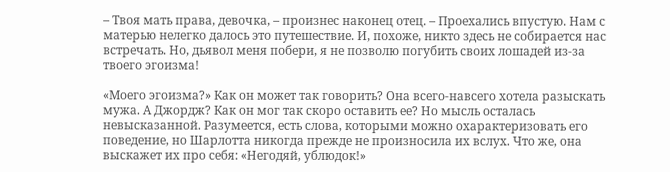– Твоя мать права, девочка, – произнес наконец отец. – Проехались впустую. Нам с матерью нелегко далось это путешествие. И, похоже, никто здесь не собирается нас встречать. Но, дьявол меня побери, я не позволю погубить своих лошадей из-за твоего эгоизма!

«Моего эгоизма?» Как он может так говорить? Она всего-навсего хотела разыскать мужа. А Джордж? Как он мог так скоро оставить ее? Но мысль осталась невысказанной. Разумеется, есть слова, которыми можно охарактеризовать его поведение, но Шарлотта никогда прежде не произносила их вслух. Что же, она выскажет их про себя: «Негодяй, ублюдок!»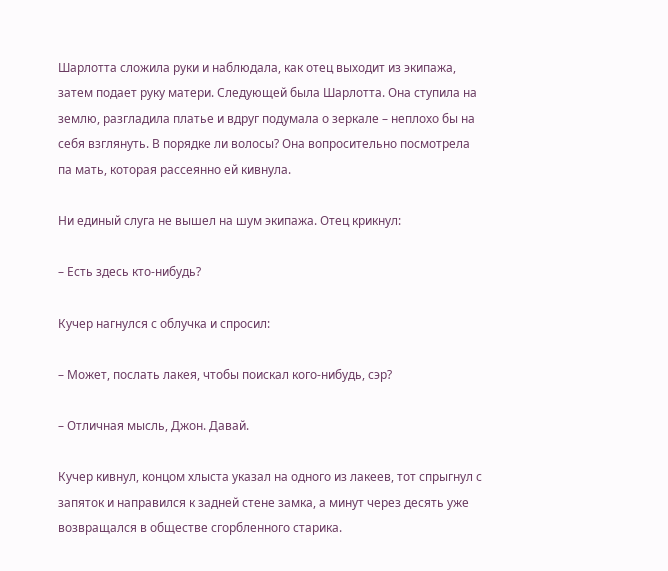Шарлотта сложила руки и наблюдала, как отец выходит из экипажа, затем подает руку матери. Следующей была Шарлотта. Она ступила на землю, разгладила платье и вдруг подумала о зеркале – неплохо бы на себя взглянуть. В порядке ли волосы? Она вопросительно посмотрела па мать, которая рассеянно ей кивнула.

Ни единый слуга не вышел на шум экипажа. Отец крикнул:

– Есть здесь кто-нибудь?

Кучер нагнулся с облучка и спросил:

– Может, послать лакея, чтобы поискал кого-нибудь, сэр?

– Отличная мысль, Джон. Давай.

Кучер кивнул, концом хлыста указал на одного из лакеев, тот спрыгнул с запяток и направился к задней стене замка, а минут через десять уже возвращался в обществе сгорбленного старика.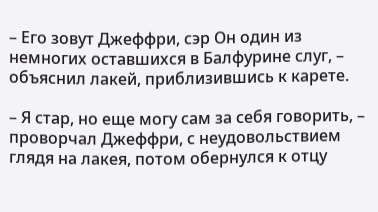– Его зовут Джеффри, сэр Он один из немногих оставшихся в Балфурине слуг, – объяснил лакей, приблизившись к карете.

– Я стар, но еще могу сам за себя говорить, – проворчал Джеффри, с неудовольствием глядя на лакея, потом обернулся к отцу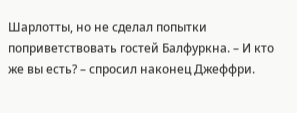Шарлотты, но не сделал попытки поприветствовать гостей Балфуркна. – И кто же вы есть? – спросил наконец Джеффри.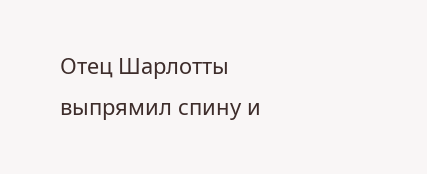Отец Шарлотты выпрямил спину и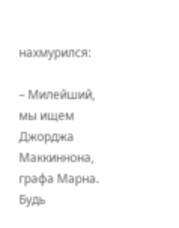нахмурился:

– Милейший, мы ищем Джорджа Маккиннона, графа Марна. Будь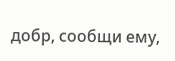добр, сообщи ему,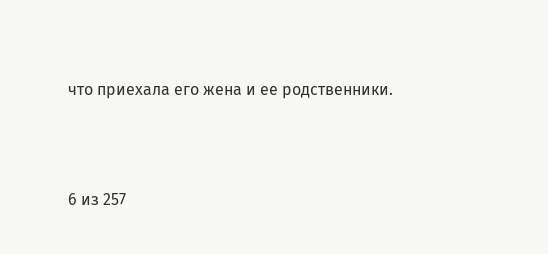что приехала его жена и ее родственники.



6 из 257